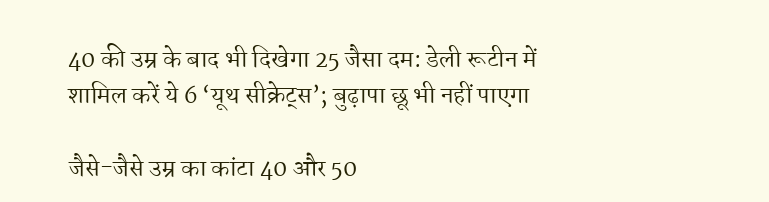40 की उम्र के बाद भी दिखेगा 25 जैसा दम: डेली रूटीन में शामिल करें ये 6 ‘यूथ सीक्रेट्स’; बुढ़ापा छू भी नहीं पाएगा

जैसे-जैसे उम्र का कांटा 40 और 50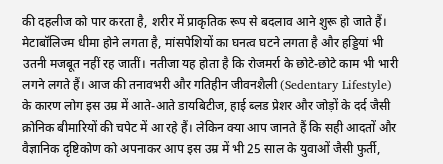की दहलीज को पार करता है, शरीर में प्राकृतिक रूप से बदलाव आने शुरू हो जाते हैं। मेटाबॉलिज्म धीमा होने लगता है, मांसपेशियों का घनत्व घटने लगता है और हड्डियां भी उतनी मजबूत नहीं रह जातीं। नतीजा यह होता है कि रोजमर्रा के छोटे-छोटे काम भी भारी लगने लगते हैं। आज की तनावभरी और गतिहीन जीवनशैली (Sedentary Lifestyle) के कारण लोग इस उम्र में आते-आते डायबिटीज, हाई ब्लड प्रेशर और जोड़ों के दर्द जैसी क्रोनिक बीमारियों की चपेट में आ रहे हैं। लेकिन क्या आप जानते हैं कि सही आदतों और वैज्ञानिक दृष्टिकोण को अपनाकर आप इस उम्र में भी 25 साल के युवाओं जैसी फुर्ती,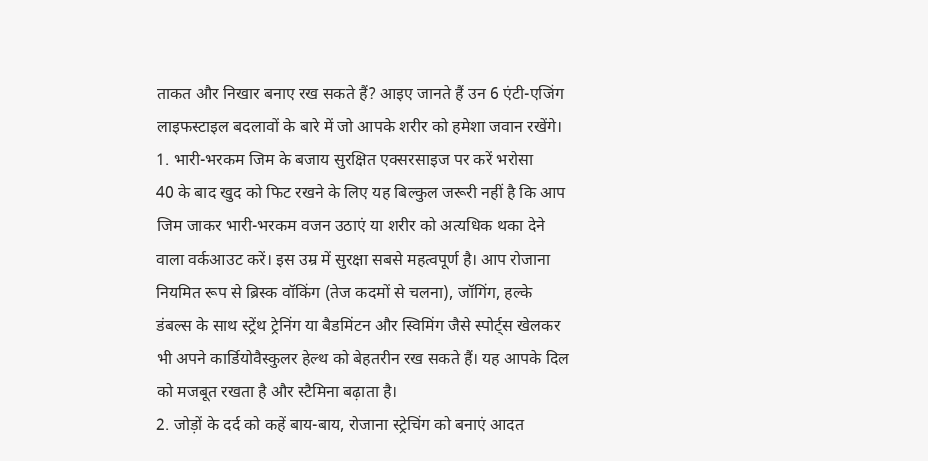ताकत और निखार बनाए रख सकते हैं? आइए जानते हैं उन 6 एंटी-एजिंग लाइफस्टाइल बदलावों के बारे में जो आपके शरीर को हमेशा जवान रखेंगे।
1. भारी-भरकम जिम के बजाय सुरक्षित एक्सरसाइज पर करें भरोसा
40 के बाद खुद को फिट रखने के लिए यह बिल्कुल जरूरी नहीं है कि आप जिम जाकर भारी-भरकम वजन उठाएं या शरीर को अत्यधिक थका देने वाला वर्कआउट करें। इस उम्र में सुरक्षा सबसे महत्वपूर्ण है। आप रोजाना नियमित रूप से ब्रिस्क वॉकिंग (तेज कदमों से चलना), जॉगिंग, हल्के डंबल्स के साथ स्ट्रेंथ ट्रेनिंग या बैडमिंटन और स्विमिंग जैसे स्पोर्ट्स खेलकर भी अपने कार्डियोवैस्कुलर हेल्थ को बेहतरीन रख सकते हैं। यह आपके दिल को मजबूत रखता है और स्टैमिना बढ़ाता है।
2. जोड़ों के दर्द को कहें बाय-बाय, रोजाना स्ट्रेचिंग को बनाएं आदत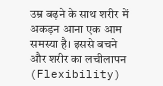उम्र बढ़ने के साथ शरीर में अकड़न आना एक आम समस्या है। इससे बचने और शरीर का लचीलापन (Flexibility)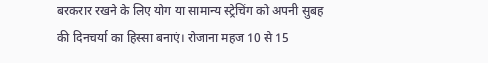बरकरार रखने के लिए योग या सामान्य स्ट्रेचिंग को अपनी सुबह की दिनचर्या का हिस्सा बनाएं। रोजाना महज 10 से 15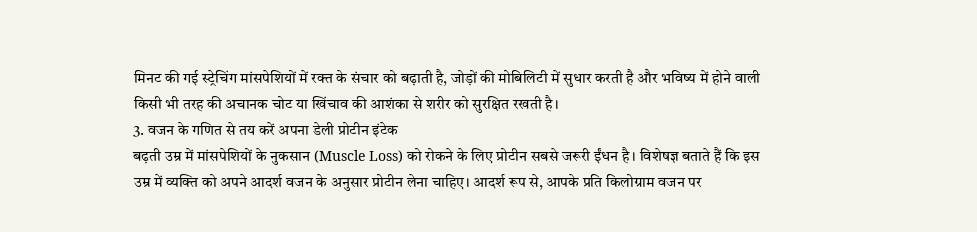मिनट की गई स्ट्रेचिंग मांसपेशियों में रक्त के संचार को बढ़ाती है, जोड़ों की मोबिलिटी में सुधार करती है और भविष्य में होने वाली किसी भी तरह की अचानक चोट या खिंचाव की आशंका से शरीर को सुरक्षित रखती है।
3. वजन के गणित से तय करें अपना डेली प्रोटीन इंटेक
बढ़ती उम्र में मांसपेशियों के नुकसान (Muscle Loss) को रोकने के लिए प्रोटीन सबसे जरूरी ईंधन है। विशेषज्ञ बताते हैं कि इस उम्र में व्यक्ति को अपने आदर्श वजन के अनुसार प्रोटीन लेना चाहिए। आदर्श रूप से, आपके प्रति किलोग्राम वजन पर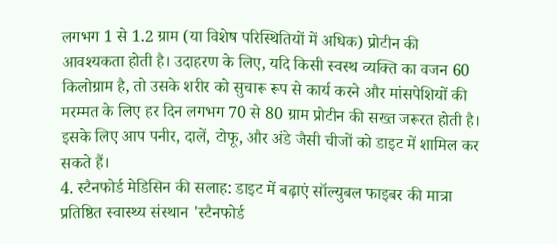लगभग 1 से 1.2 ग्राम (या विशेष परिस्थितियों में अधिक) प्रोटीन की आवश्यकता होती है। उदाहरण के लिए, यदि किसी स्वस्थ व्यक्ति का वजन 60 किलोग्राम है, तो उसके शरीर को सुचारू रूप से कार्य करने और मांसपेशियों की मरम्मत के लिए हर दिन लगभग 70 से 80 ग्राम प्रोटीन की सख्त जरूरत होती है। इसके लिए आप पनीर, दालें, टोफू, और अंडे जैसी चीजों को डाइट में शामिल कर सकते हैं।
4. स्टैनफोर्ड मेडिसिन की सलाह: डाइट में बढ़ाएं सॉल्युबल फाइबर की मात्रा
प्रतिष्ठित स्वास्थ्य संस्थान 'स्टैनफोर्ड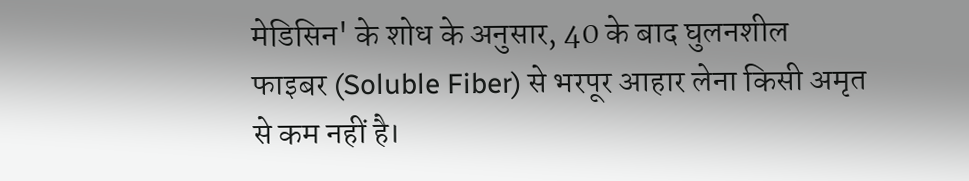मेडिसिन' के शोध के अनुसार, 40 के बाद घुलनशील फाइबर (Soluble Fiber) से भरपूर आहार लेना किसी अमृत से कम नहीं है।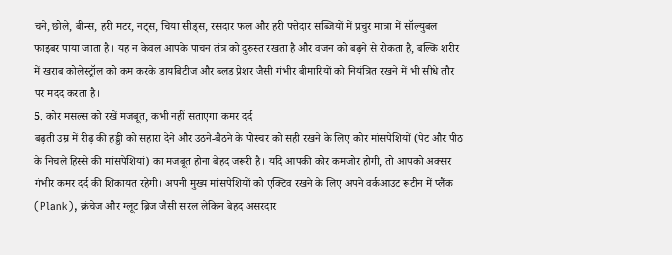चने, छोले, बीन्स, हरी मटर, नट्स, चिया सीड्स, रसदार फल और हरी पत्तेदार सब्जियों में प्रचुर मात्रा में सॉल्युबल फाइबर पाया जाता है। यह न केवल आपके पाचन तंत्र को दुरुस्त रखता है और वजन को बढ़ने से रोकता है, बल्कि शरीर में खराब कोलेस्ट्रॉल को कम करके डायबिटीज और ब्लड प्रेशर जैसी गंभीर बीमारियों को नियंत्रित रखने में भी सीधे तौर पर मदद करता है।
5. कोर मसल्स को रखें मजबूत, कभी नहीं सताएगा कमर दर्द
बढ़ती उम्र में रीढ़ की हड्डी को सहारा देने और उठने-बैठने के पोस्चर को सही रखने के लिए कोर मांसपेशियों (पेट और पीठ के निचले हिस्से की मांसपेशियां) का मजबूत होना बेहद जरूरी है। यदि आपकी कोर कमजोर होगी, तो आपको अक्सर गंभीर कमर दर्द की शिकायत रहेगी। अपनी मुख्य मांसपेशियों को एक्टिव रखने के लिए अपने वर्कआउट रूटीन में प्लैंक (Plank), क्रंचेज और ग्लूट ब्रिज जैसी सरल लेकिन बेहद असरदार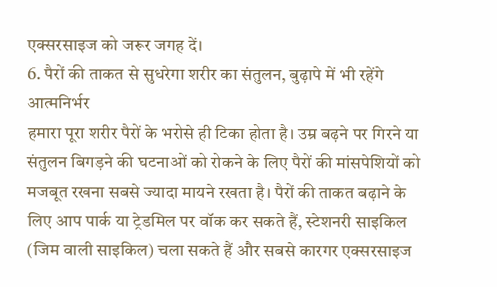एक्सरसाइज को जरूर जगह दें।
6. पैरों की ताकत से सुधरेगा शरीर का संतुलन, बुढ़ापे में भी रहेंगे आत्मनिर्भर
हमारा पूरा शरीर पैरों के भरोसे ही टिका होता है। उम्र बढ़ने पर गिरने या संतुलन बिगड़ने की घटनाओं को रोकने के लिए पैरों की मांसपेशियों को मजबूत रखना सबसे ज्यादा मायने रखता है। पैरों की ताकत बढ़ाने के लिए आप पार्क या ट्रेडमिल पर वॉक कर सकते हैं, स्टेशनरी साइकिल (जिम वाली साइकिल) चला सकते हैं और सबसे कारगर एक्सरसाइज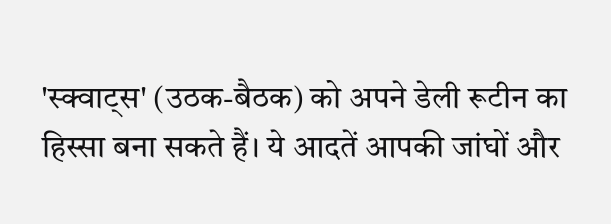'स्क्वाट्स' (उठक-बैठक) को अपने डेली रूटीन का हिस्सा बना सकते हैं। ये आदतें आपकी जांघों और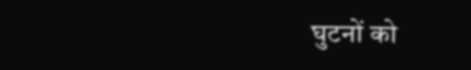घुटनों को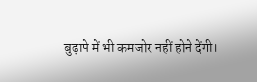बुढ़ापे में भी कमजोर नहीं होने देंगी।